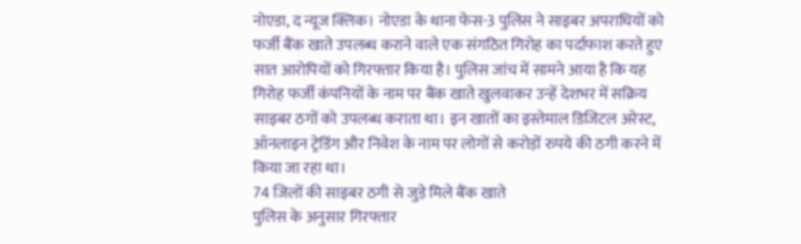नोएडा, द न्यूज क्लिक। नोएडा के थाना फेस-3 पुलिस ने साइबर अपराधियों को फर्जी बैंक खाते उपलब्ध कराने वाले एक संगठित गिरोह का पर्दाफाश करते हुए सात आरोपियों को गिरफ्तार किया है। पुलिस जांच में सामने आया है कि यह गिरोह फर्जी कंपनियों के नाम पर बैंक खाते खुलवाकर उन्हें देशभर में सक्रिय साइबर ठगों को उपलब्ध कराता था। इन खातों का इस्तेमाल डिजिटल अरेस्ट, ऑनलाइन ट्रेडिंग और निवेश के नाम पर लोगों से करोड़ों रुपये की ठगी करने में किया जा रहा था।
74 जिलों की साइबर ठगी से जुड़े मिले बैंक खाते
पुलिस के अनुसार गिरफ्तार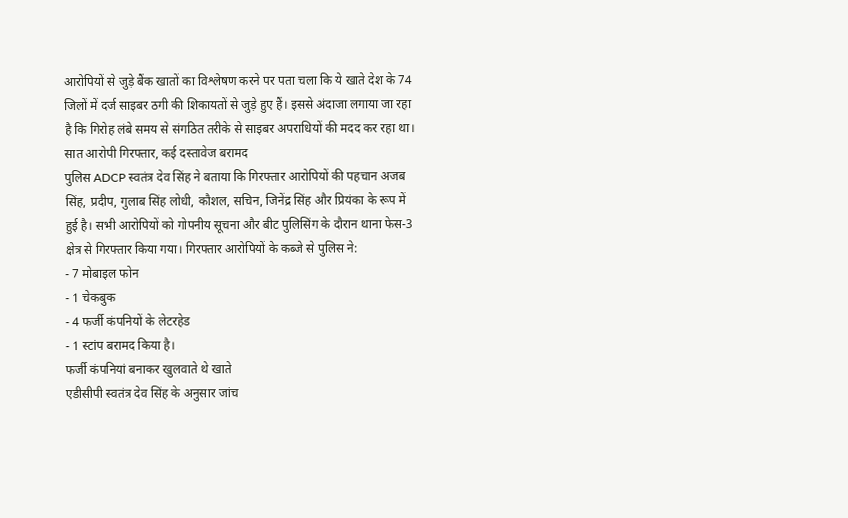आरोपियों से जुड़े बैंक खातों का विश्लेषण करने पर पता चला कि ये खाते देश के 74 जिलों में दर्ज साइबर ठगी की शिकायतों से जुड़े हुए हैं। इससे अंदाजा लगाया जा रहा है कि गिरोह लंबे समय से संगठित तरीके से साइबर अपराधियों की मदद कर रहा था।
सात आरोपी गिरफ्तार, कई दस्तावेज बरामद
पुलिस ADCP स्वतंत्र देव सिंह ने बताया कि गिरफ्तार आरोपियों की पहचान अजब सिंह, प्रदीप, गुलाब सिंह लोधी, कौशल, सचिन, जिनेंद्र सिंह और प्रियंका के रूप में हुई है। सभी आरोपियों को गोपनीय सूचना और बीट पुलिसिंग के दौरान थाना फेस-3 क्षेत्र से गिरफ्तार किया गया। गिरफ्तार आरोपियों के कब्जे से पुलिस ने:
- 7 मोबाइल फोन
- 1 चेकबुक
- 4 फर्जी कंपनियों के लेटरहेड
- 1 स्टांप बरामद किया है।
फर्जी कंपनियां बनाकर खुलवाते थे खाते
एडीसीपी स्वतंत्र देव सिंह के अनुसार जांच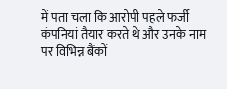में पता चला कि आरोपी पहले फर्जी कंपनियां तैयार करते थे और उनके नाम पर विभिन्न बैंकों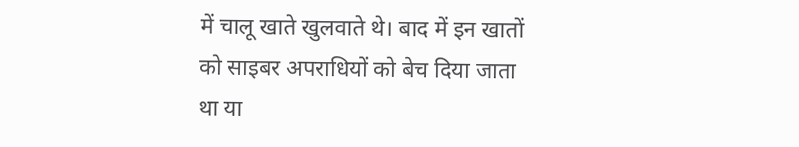में चालू खाते खुलवाते थे। बाद में इन खातों को साइबर अपराधियों को बेच दिया जाता था या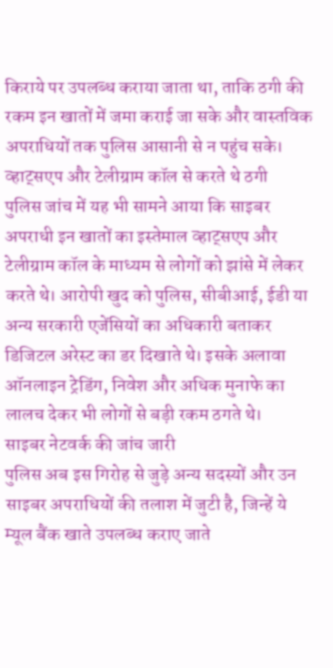किराये पर उपलब्ध कराया जाता था, ताकि ठगी की रकम इन खातों में जमा कराई जा सके और वास्तविक अपराधियों तक पुलिस आसानी से न पहुंच सके।
व्हाट्सएप और टेलीग्राम कॉल से करते थे ठगी
पुलिस जांच में यह भी सामने आया कि साइबर अपराधी इन खातों का इस्तेमाल व्हाट्सएप और टेलीग्राम कॉल के माध्यम से लोगों को झांसे में लेकर करते थे। आरोपी खुद को पुलिस, सीबीआई, ईडी या अन्य सरकारी एजेंसियों का अधिकारी बताकर डिजिटल अरेस्ट का डर दिखाते थे। इसके अलावा ऑनलाइन ट्रेडिंग, निवेश और अधिक मुनाफे का लालच देकर भी लोगों से बड़ी रकम ठगते थे।
साइबर नेटवर्क की जांच जारी
पुलिस अब इस गिरोह से जुड़े अन्य सदस्यों और उन साइबर अपराधियों की तलाश में जुटी है, जिन्हें ये म्यूल बैंक खाते उपलब्ध कराए जाते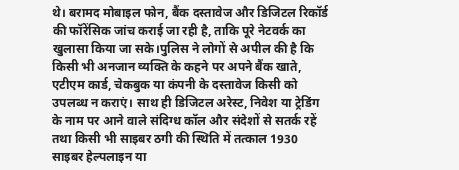थे। बरामद मोबाइल फोन, बैंक दस्तावेज और डिजिटल रिकॉर्ड की फॉरेंसिक जांच कराई जा रही है, ताकि पूरे नेटवर्क का खुलासा किया जा सके।पुलिस ने लोगों से अपील की है कि किसी भी अनजान व्यक्ति के कहने पर अपने बैंक खाते, एटीएम कार्ड, चेकबुक या कंपनी के दस्तावेज किसी को उपलब्ध न कराएं। साथ ही डिजिटल अरेस्ट, निवेश या ट्रेडिंग के नाम पर आने वाले संदिग्ध कॉल और संदेशों से सतर्क रहें तथा किसी भी साइबर ठगी की स्थिति में तत्काल 1930 साइबर हेल्पलाइन या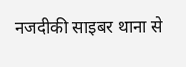नजदीकी साइबर थाना से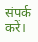संपर्क करें।